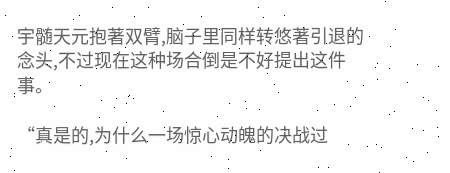宇髄天元抱著双臂,脑子里同样转悠著引退的念头,不过现在这种场合倒是不好提出这件事。

“真是的,为什么一场惊心动魄的决战过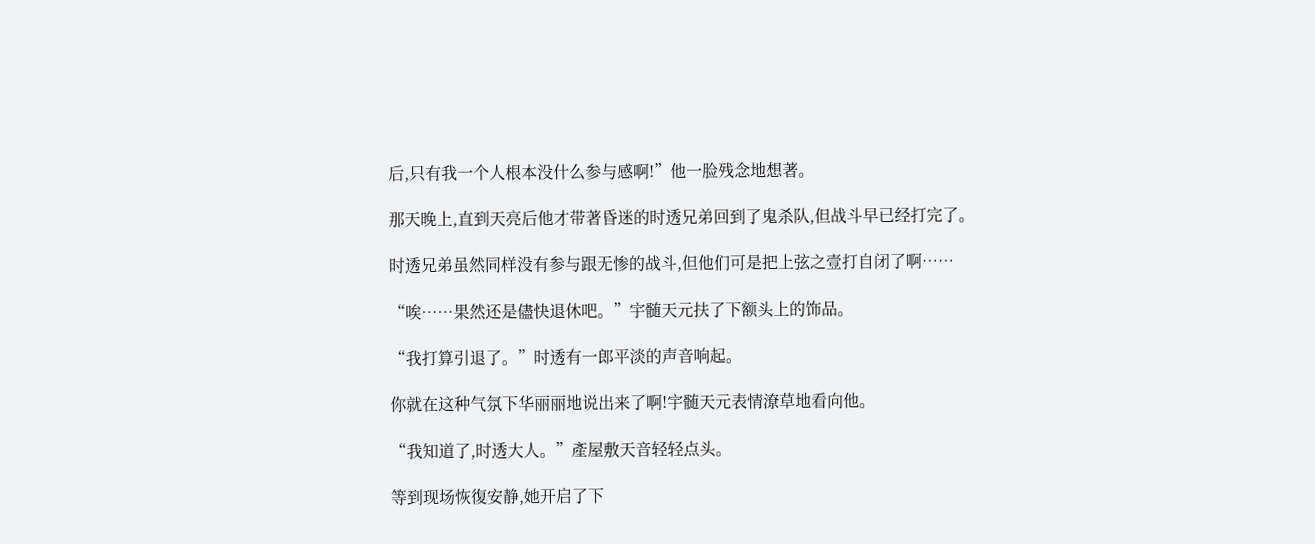后,只有我一个人根本没什么参与感啊!”他一脸残念地想著。

那天晚上,直到天亮后他才带著昏迷的时透兄弟回到了鬼杀队,但战斗早已经打完了。

时透兄弟虽然同样没有参与跟无惨的战斗,但他们可是把上弦之壹打自闭了啊……

“唉……果然还是儘快退休吧。”宇髄天元扶了下额头上的饰品。

“我打算引退了。”时透有一郎平淡的声音响起。

你就在这种气氛下华丽丽地说出来了啊!宇髄天元表情潦草地看向他。

“我知道了,时透大人。”產屋敷天音轻轻点头。

等到现场恢復安静,她开启了下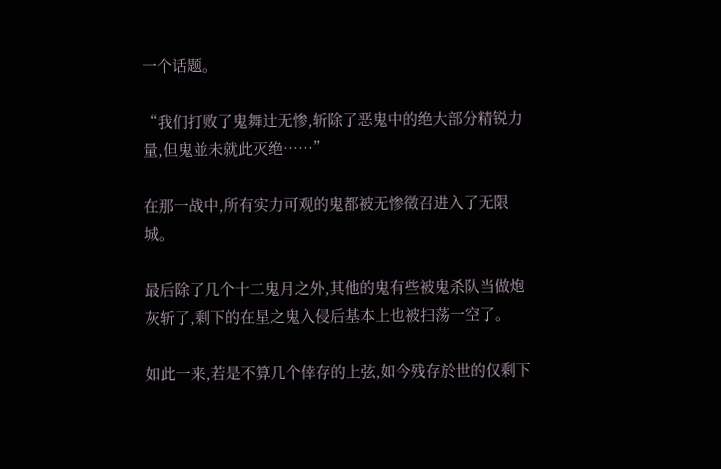一个话题。

“我们打败了鬼舞辻无惨,斩除了恶鬼中的绝大部分精锐力量,但鬼並未就此灭绝……”

在那一战中,所有实力可观的鬼都被无惨徵召进入了无限城。

最后除了几个十二鬼月之外,其他的鬼有些被鬼杀队当做炮灰斩了,剩下的在星之鬼入侵后基本上也被扫荡一空了。

如此一来,若是不算几个倖存的上弦,如今残存於世的仅剩下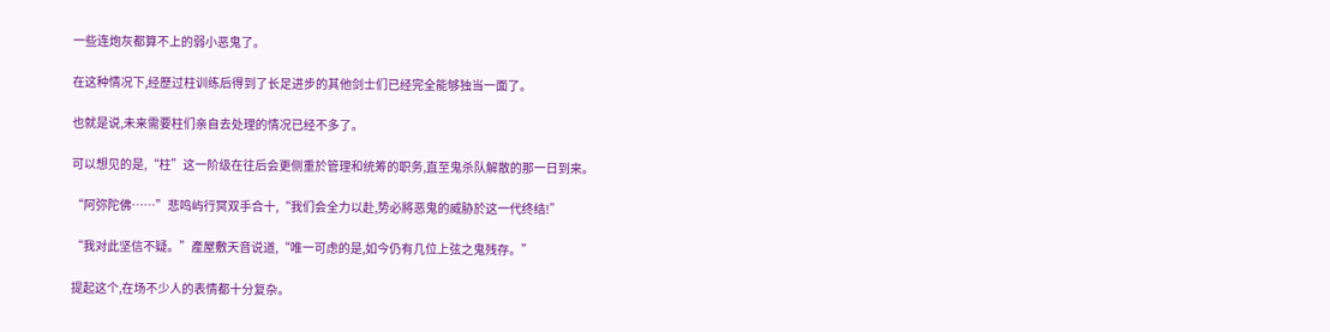一些连炮灰都算不上的弱小恶鬼了。

在这种情况下,经歷过柱训练后得到了长足进步的其他剑士们已经完全能够独当一面了。

也就是说,未来需要柱们亲自去处理的情况已经不多了。

可以想见的是,“柱”这一阶级在往后会更侧重於管理和统筹的职务,直至鬼杀队解散的那一日到来。

“阿弥陀佛……”悲鸣屿行冥双手合十,“我们会全力以赴,势必將恶鬼的威胁於这一代终结!”

“我对此坚信不疑。”產屋敷天音说道,“唯一可虑的是,如今仍有几位上弦之鬼残存。”

提起这个,在场不少人的表情都十分复杂。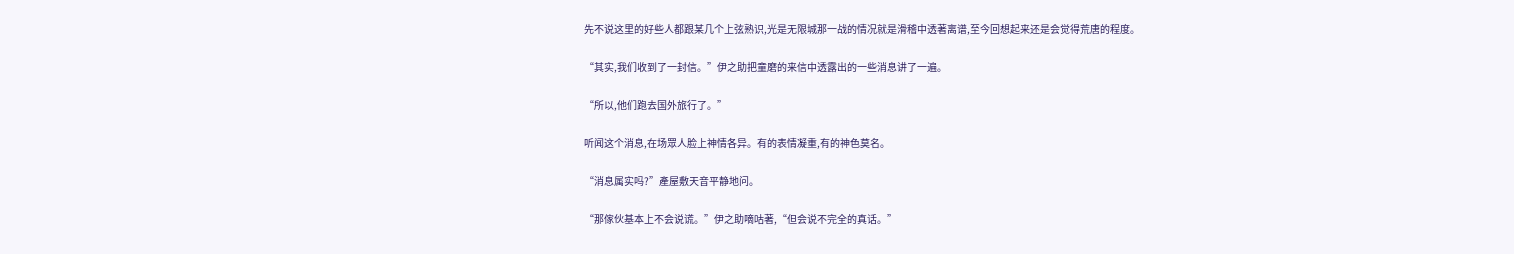先不说这里的好些人都跟某几个上弦熟识,光是无限城那一战的情况就是滑稽中透著离谱,至今回想起来还是会觉得荒唐的程度。

“其实,我们收到了一封信。”伊之助把童磨的来信中透露出的一些消息讲了一遍。

“所以,他们跑去国外旅行了。”

听闻这个消息,在场眾人脸上神情各异。有的表情凝重,有的神色莫名。

“消息属实吗?”產屋敷天音平静地问。

“那傢伙基本上不会说谎。”伊之助嘀咕著,“但会说不完全的真话。”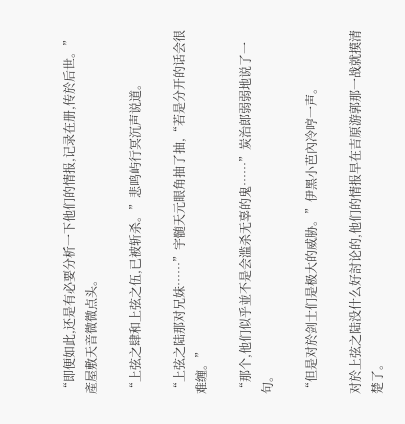“即便如此,还是有必要分析一下他们的情报,记录在册,传於后世。”產屋敷天音微微点头。

“上弦之肆和上弦之伍,已被斩杀。”悲鸣屿行冥沉声说道。

“上弦之陆那对兄妹……”宇髄天元眼角抽了抽,“若是分开的话会很难缠。”

“那个,他们似乎並不是会滥杀无辜的鬼……”炭治郎弱弱地说了一句。

“但是对於剑士们是极大的威胁。”伊黑小芭內冷哼一声。

对於上弦之陆没什么好討论的,他们的情报早在吉原游郭那一战就摸清楚了。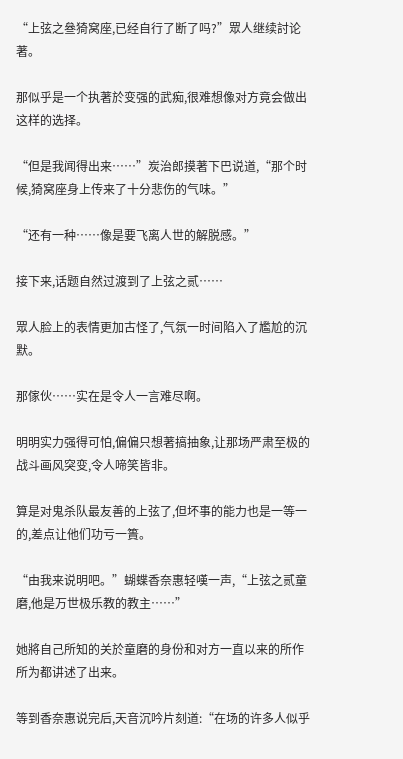“上弦之叄猗窝座,已经自行了断了吗?”眾人继续討论著。

那似乎是一个执著於变强的武痴,很难想像对方竟会做出这样的选择。

“但是我闻得出来……”炭治郎摸著下巴说道,“那个时候,猗窝座身上传来了十分悲伤的气味。”

“还有一种……像是要飞离人世的解脱感。”

接下来,话题自然过渡到了上弦之贰……

眾人脸上的表情更加古怪了,气氛一时间陷入了尷尬的沉默。

那傢伙……实在是令人一言难尽啊。

明明实力强得可怕,偏偏只想著搞抽象,让那场严肃至极的战斗画风突变,令人啼笑皆非。

算是对鬼杀队最友善的上弦了,但坏事的能力也是一等一的,差点让他们功亏一簣。

“由我来说明吧。”蝴蝶香奈惠轻嘆一声,“上弦之贰童磨,他是万世极乐教的教主……”

她將自己所知的关於童磨的身份和对方一直以来的所作所为都讲述了出来。

等到香奈惠说完后,天音沉吟片刻道:“在场的许多人似乎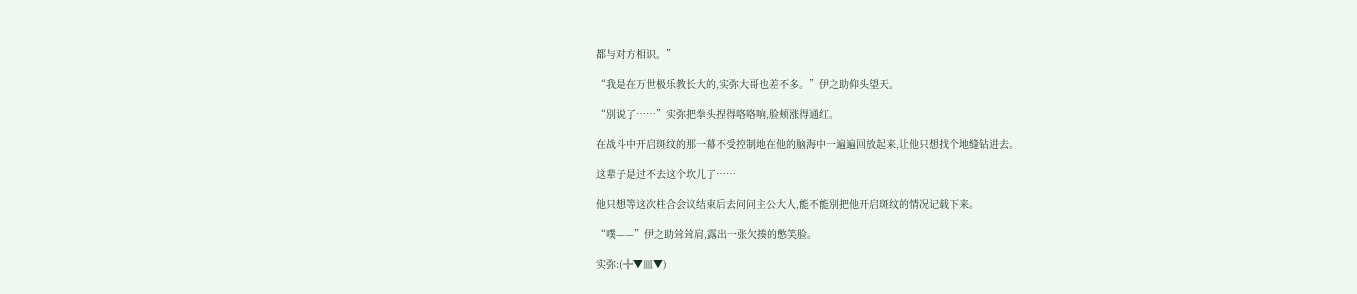都与对方相识。”

“我是在万世极乐教长大的,实弥大哥也差不多。”伊之助仰头望天。

“別说了……”实弥把拳头捏得咯咯响,脸颊涨得通红。

在战斗中开启斑纹的那一幕不受控制地在他的脑海中一遍遍回放起来,让他只想找个地缝钻进去。

这辈子是过不去这个坎儿了……

他只想等这次柱合会议结束后去问问主公大人,能不能別把他开启斑纹的情况记载下来。

“噗——”伊之助耸耸肩,露出一张欠揍的憋笑脸。

实弥:(╬▼皿▼)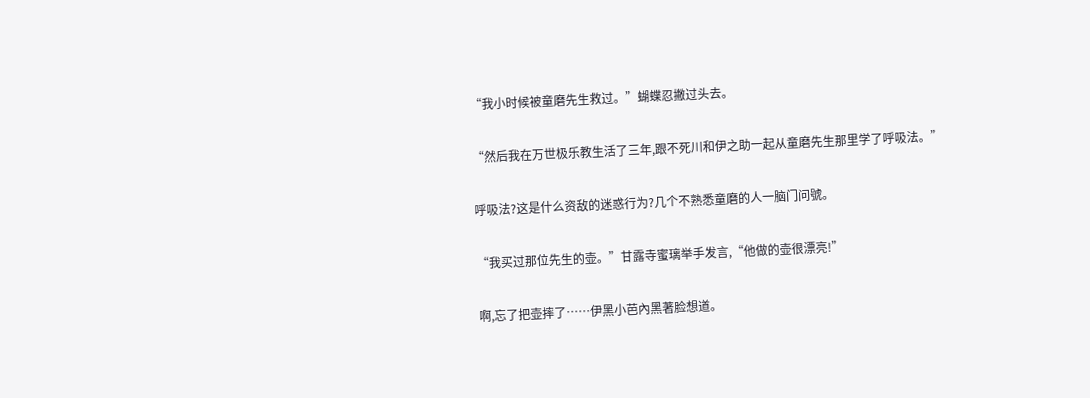“我小时候被童磨先生救过。”蝴蝶忍撇过头去。

“然后我在万世极乐教生活了三年,跟不死川和伊之助一起从童磨先生那里学了呼吸法。”

呼吸法?这是什么资敌的迷惑行为?几个不熟悉童磨的人一脑门问號。

“我买过那位先生的壶。”甘露寺蜜璃举手发言,“他做的壶很漂亮!”

啊,忘了把壶摔了……伊黑小芭內黑著脸想道。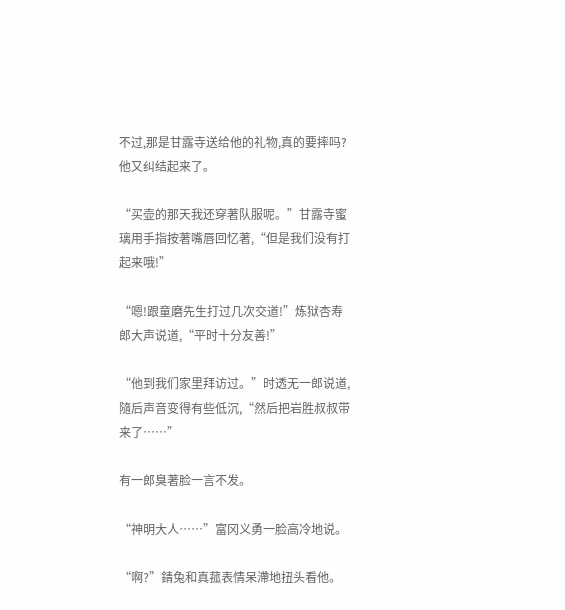不过,那是甘露寺送给他的礼物,真的要摔吗?他又纠结起来了。

“买壶的那天我还穿著队服呢。”甘露寺蜜璃用手指按著嘴唇回忆著,“但是我们没有打起来哦!”

“嗯!跟童磨先生打过几次交道!”炼狱杏寿郎大声说道,“平时十分友善!”

“他到我们家里拜访过。”时透无一郎说道,隨后声音变得有些低沉,“然后把岩胜叔叔带来了……”

有一郎臭著脸一言不发。

“神明大人……”富冈义勇一脸高冷地说。

“啊?”錆兔和真菰表情呆滯地扭头看他。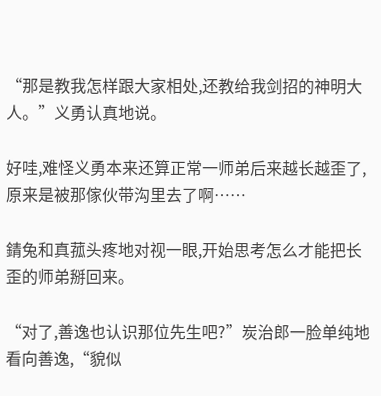“那是教我怎样跟大家相处,还教给我剑招的神明大人。”义勇认真地说。

好哇,难怪义勇本来还算正常一师弟后来越长越歪了,原来是被那傢伙带沟里去了啊……

錆兔和真菰头疼地对视一眼,开始思考怎么才能把长歪的师弟掰回来。

“对了,善逸也认识那位先生吧?”炭治郎一脸单纯地看向善逸,“貌似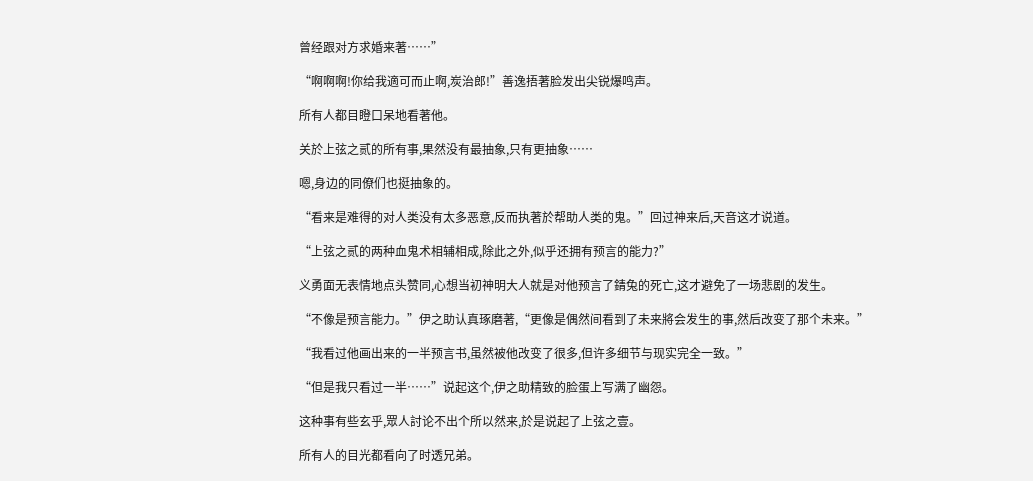曾经跟对方求婚来著……”

“啊啊啊!你给我適可而止啊,炭治郎!”善逸捂著脸发出尖锐爆鸣声。

所有人都目瞪口呆地看著他。

关於上弦之贰的所有事,果然没有最抽象,只有更抽象……

嗯,身边的同僚们也挺抽象的。

“看来是难得的对人类没有太多恶意,反而执著於帮助人类的鬼。”回过神来后,天音这才说道。

“上弦之贰的两种血鬼术相辅相成,除此之外,似乎还拥有预言的能力?”

义勇面无表情地点头赞同,心想当初神明大人就是对他预言了錆兔的死亡,这才避免了一场悲剧的发生。

“不像是预言能力。”伊之助认真琢磨著,“更像是偶然间看到了未来將会发生的事,然后改变了那个未来。”

“我看过他画出来的一半预言书,虽然被他改变了很多,但许多细节与现实完全一致。”

“但是我只看过一半……”说起这个,伊之助精致的脸蛋上写满了幽怨。

这种事有些玄乎,眾人討论不出个所以然来,於是说起了上弦之壹。

所有人的目光都看向了时透兄弟。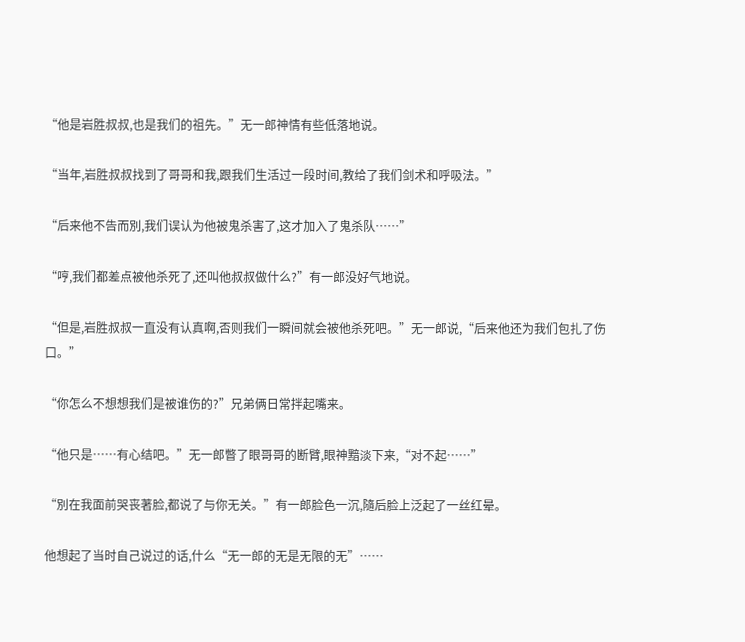“他是岩胜叔叔,也是我们的祖先。”无一郎神情有些低落地说。

“当年,岩胜叔叔找到了哥哥和我,跟我们生活过一段时间,教给了我们剑术和呼吸法。”

“后来他不告而別,我们误认为他被鬼杀害了,这才加入了鬼杀队……”

“哼,我们都差点被他杀死了,还叫他叔叔做什么?”有一郎没好气地说。

“但是,岩胜叔叔一直没有认真啊,否则我们一瞬间就会被他杀死吧。”无一郎说,“后来他还为我们包扎了伤口。”

“你怎么不想想我们是被谁伤的?”兄弟俩日常拌起嘴来。

“他只是……有心结吧。”无一郎瞥了眼哥哥的断臂,眼神黯淡下来,“对不起……”

“別在我面前哭丧著脸,都说了与你无关。”有一郎脸色一沉,隨后脸上泛起了一丝红晕。

他想起了当时自己说过的话,什么“无一郎的无是无限的无”……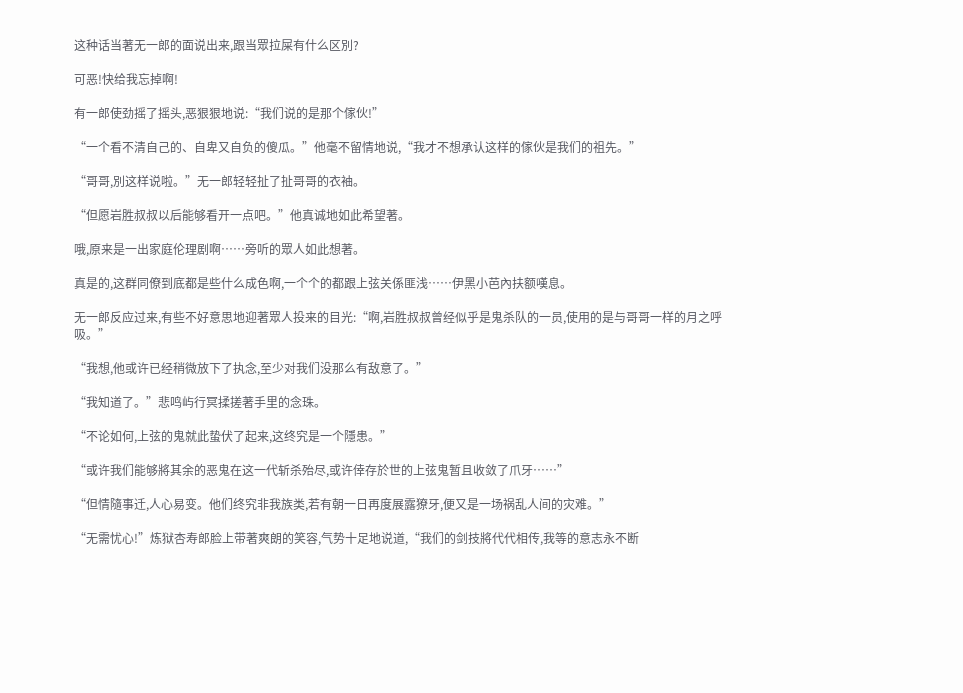这种话当著无一郎的面说出来,跟当眾拉屎有什么区別?

可恶!快给我忘掉啊!

有一郎使劲摇了摇头,恶狠狠地说:“我们说的是那个傢伙!”

“一个看不清自己的、自卑又自负的傻瓜。”他毫不留情地说,“我才不想承认这样的傢伙是我们的祖先。”

“哥哥,別这样说啦。”无一郎轻轻扯了扯哥哥的衣袖。

“但愿岩胜叔叔以后能够看开一点吧。”他真诚地如此希望著。

哦,原来是一出家庭伦理剧啊……旁听的眾人如此想著。

真是的,这群同僚到底都是些什么成色啊,一个个的都跟上弦关係匪浅……伊黑小芭內扶额嘆息。

无一郎反应过来,有些不好意思地迎著眾人投来的目光:“啊,岩胜叔叔曾经似乎是鬼杀队的一员,使用的是与哥哥一样的月之呼吸。”

“我想,他或许已经稍微放下了执念,至少对我们没那么有敌意了。”

“我知道了。”悲鸣屿行冥揉搓著手里的念珠。

“不论如何,上弦的鬼就此蛰伏了起来,这终究是一个隱患。”

“或许我们能够將其余的恶鬼在这一代斩杀殆尽,或许倖存於世的上弦鬼暂且收敛了爪牙……”

“但情隨事迁,人心易变。他们终究非我族类,若有朝一日再度展露獠牙,便又是一场祸乱人间的灾难。”

“无需忧心!”炼狱杏寿郎脸上带著爽朗的笑容,气势十足地说道,“我们的剑技將代代相传,我等的意志永不断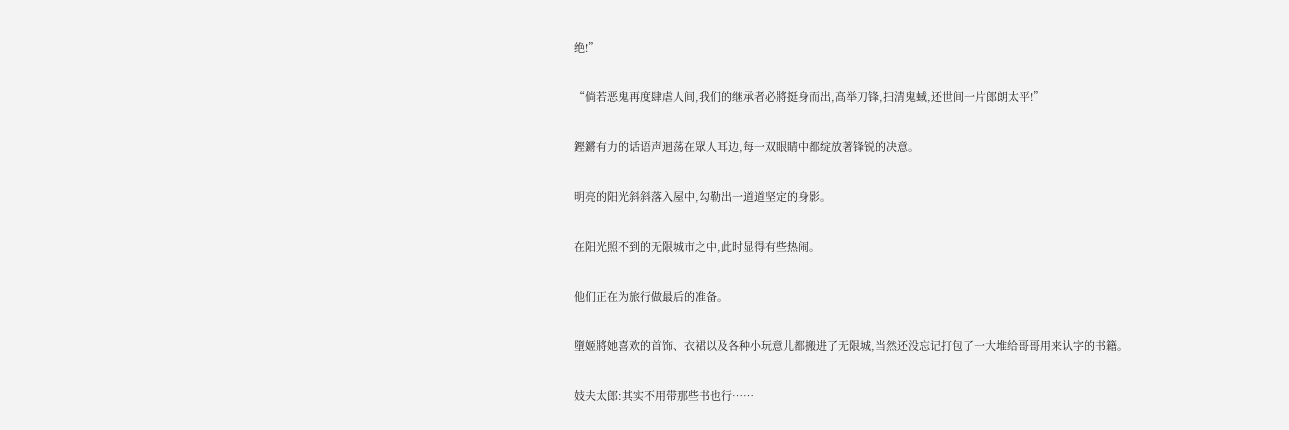绝!”

“倘若恶鬼再度肆虐人间,我们的继承者必將挺身而出,高举刀锋,扫清鬼蜮,还世间一片郎朗太平!”

鏗鏘有力的话语声迴荡在眾人耳边,每一双眼睛中都绽放著锋锐的决意。

明亮的阳光斜斜落入屋中,勾勒出一道道坚定的身影。

在阳光照不到的无限城市之中,此时显得有些热闹。

他们正在为旅行做最后的准备。

墮姬將她喜欢的首饰、衣裙以及各种小玩意儿都搬进了无限城,当然还没忘记打包了一大堆给哥哥用来认字的书籍。

妓夫太郎:其实不用带那些书也行……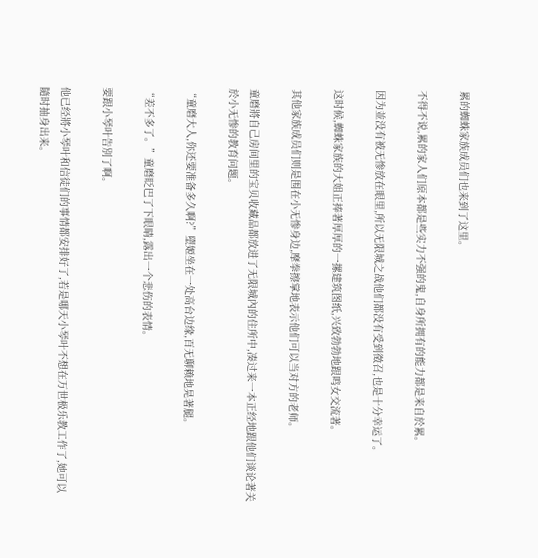累的蜘蛛家族成员们也来到了这里。

不得不说,累的家人们原本都是些实力不强的鬼,自身所拥有的能力都是来自於累。

因为並没有被无惨放在眼里,所以无限城之战他们都没有受到徵召,也是十分幸运了。

这时候,蜘蛛家族的大姐正捧著厚厚的一摞建筑图纸,兴致勃勃地跟鸣女交流著。

其他家族成员们则是围在小无惨身边,摩拳擦掌地表示他们可以当对方的老师。

童磨將自己房间里的宝贝收藏品都放进了无限城內的住所中,凑过来一本正经地跟他们谈论著关於小无惨的教育问题。

“童磨大人,你还要准备多久啊?”墮姬坐在一处高台边缘,百无聊赖地晃著腿。

“差不多了。”童磨眨巴了下眼睛,露出一个悲伤的表情。

要跟小琴叶告別了啊。

他已经將小琴叶和信徒们的事情都安排好了,若是哪天小琴叶不想在万世极乐教工作了,她可以隨时抽身出来。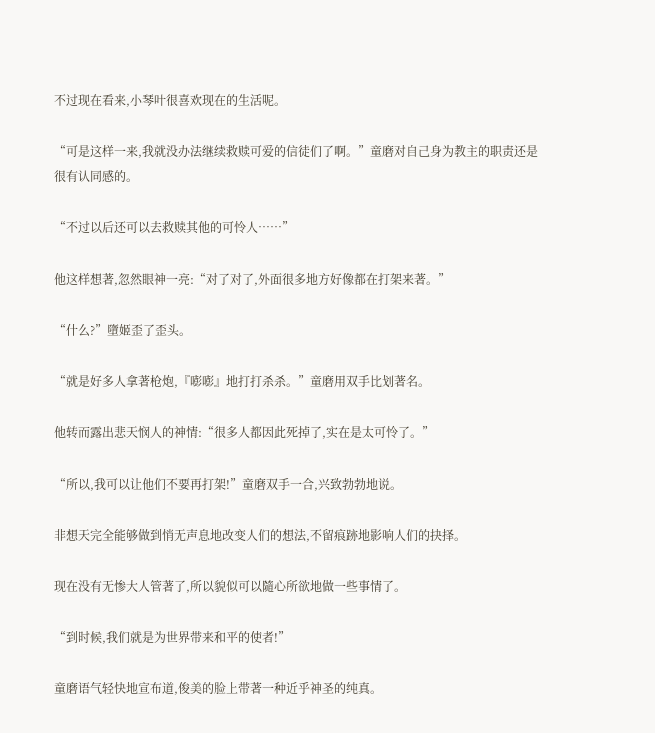不过现在看来,小琴叶很喜欢现在的生活呢。

“可是这样一来,我就没办法继续救赎可爱的信徒们了啊。”童磨对自己身为教主的职责还是很有认同感的。

“不过以后还可以去救赎其他的可怜人……”

他这样想著,忽然眼神一亮:“对了对了,外面很多地方好像都在打架来著。”

“什么?”墮姬歪了歪头。

“就是好多人拿著枪炮,『嘭嘭』地打打杀杀。”童磨用双手比划著名。

他转而露出悲天悯人的神情:“很多人都因此死掉了,实在是太可怜了。”

“所以,我可以让他们不要再打架!”童磨双手一合,兴致勃勃地说。

非想天完全能够做到悄无声息地改变人们的想法,不留痕跡地影响人们的抉择。

现在没有无惨大人管著了,所以貌似可以隨心所欲地做一些事情了。

“到时候,我们就是为世界带来和平的使者!”

童磨语气轻快地宣布道,俊美的脸上带著一种近乎神圣的纯真。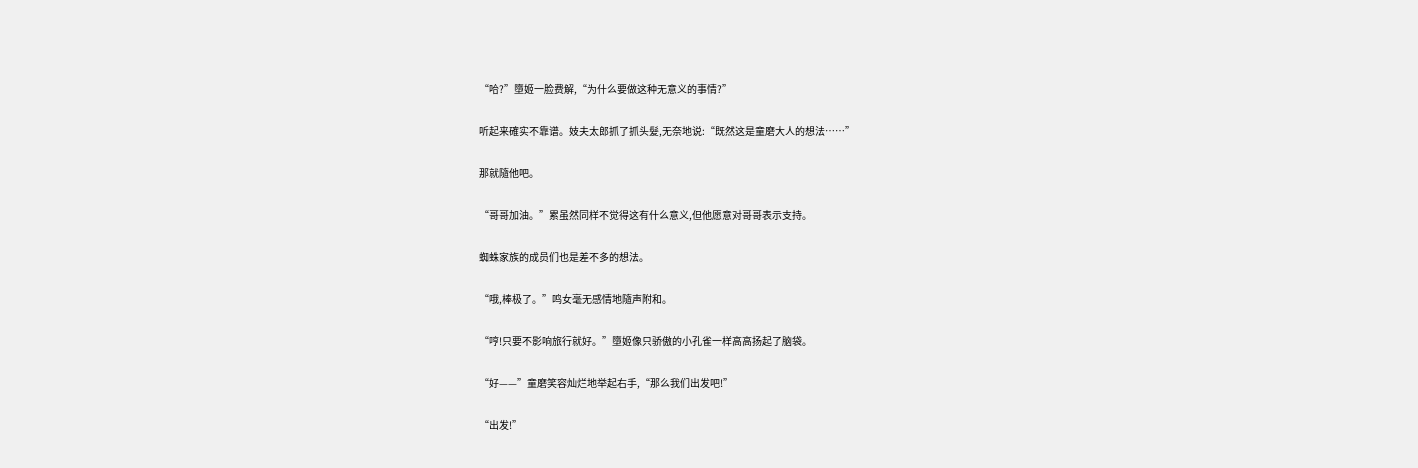“哈?”墮姬一脸费解,“为什么要做这种无意义的事情?”

听起来確实不靠谱。妓夫太郎抓了抓头髮,无奈地说:“既然这是童磨大人的想法……”

那就隨他吧。

“哥哥加油。”累虽然同样不觉得这有什么意义,但他愿意对哥哥表示支持。

蜘蛛家族的成员们也是差不多的想法。

“哦,棒极了。”鸣女毫无感情地隨声附和。

“哼!只要不影响旅行就好。”墮姬像只骄傲的小孔雀一样高高扬起了脑袋。

“好——”童磨笑容灿烂地举起右手,“那么我们出发吧!”

“出发!”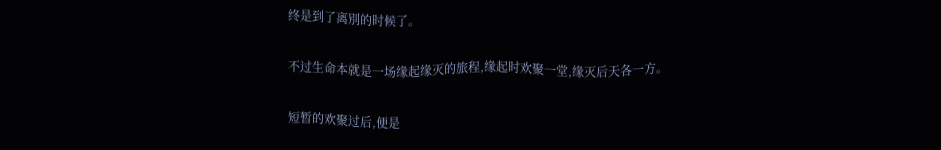终是到了离別的时候了。

不过生命本就是一场缘起缘灭的旅程,缘起时欢聚一堂,缘灭后天各一方。

短暂的欢聚过后,便是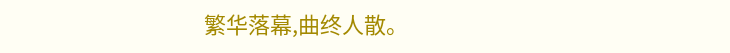繁华落幕,曲终人散。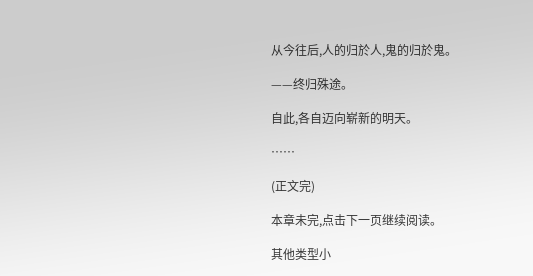从今往后,人的归於人,鬼的归於鬼。

——终归殊途。

自此,各自迈向崭新的明天。

……

(正文完)

本章未完,点击下一页继续阅读。

其他类型小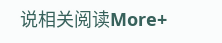说相关阅读More+